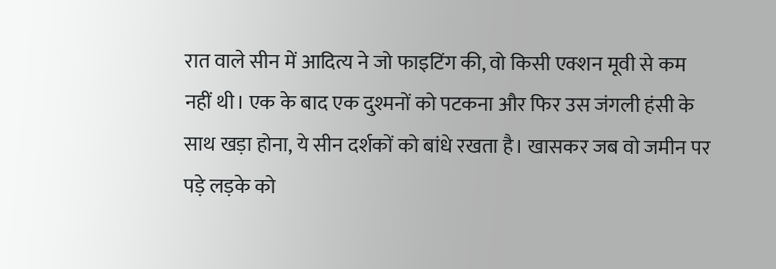रात वाले सीन में आदित्य ने जो फाइटिंग की, वो किसी एक्शन मूवी से कम नहीं थी। एक के बाद एक दुश्मनों को पटकना और फिर उस जंगली हंसी के साथ खड़ा होना, ये सीन दर्शकों को बांधे रखता है। खासकर जब वो जमीन पर पड़े लड़के को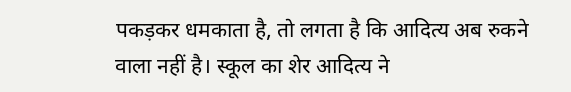पकड़कर धमकाता है, तो लगता है कि आदित्य अब रुकने वाला नहीं है। स्कूल का शेर आदित्य ने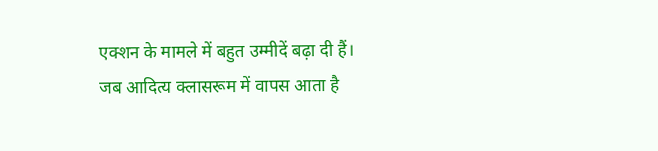एक्शन के मामले में बहुत उम्मीदें बढ़ा दी हैं।
जब आदित्य क्लासरूम में वापस आता है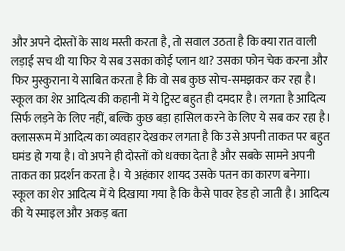और अपने दोस्तों के साथ मस्ती करता है, तो सवाल उठता है कि क्या रात वाली लड़ाई सच थी या फिर ये सब उसका कोई प्लान था? उसका फोन चेक करना और फिर मुस्कुराना ये साबित करता है कि वो सब कुछ सोच-समझकर कर रहा है। स्कूल का शेर आदित्य की कहानी में ये ट्विस्ट बहुत ही दमदार है। लगता है आदित्य सिर्फ लड़ने के लिए नहीं, बल्कि कुछ बड़ा हासिल करने के लिए ये सब कर रहा है।
क्लासरूम में आदित्य का व्यवहार देखकर लगता है कि उसे अपनी ताकत पर बहुत घमंड हो गया है। वो अपने ही दोस्तों को धक्का देता है और सबके सामने अपनी ताकत का प्रदर्शन करता है। ये अहंकार शायद उसके पतन का कारण बनेगा। स्कूल का शेर आदित्य में ये दिखाया गया है कि कैसे पावर हेड हो जाती है। आदित्य की ये स्माइल और अकड़ बता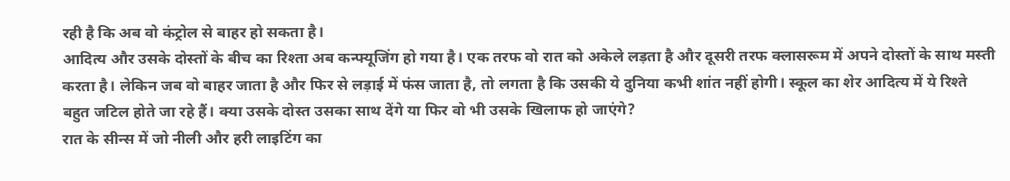रही है कि अब वो कंट्रोल से बाहर हो सकता है।
आदित्य और उसके दोस्तों के बीच का रिश्ता अब कन्फ्यूजिंग हो गया है। एक तरफ वो रात को अकेले लड़ता है और दूसरी तरफ क्लासरूम में अपने दोस्तों के साथ मस्ती करता है। लेकिन जब वो बाहर जाता है और फिर से लड़ाई में फंस जाता है, तो लगता है कि उसकी ये दुनिया कभी शांत नहीं होगी। स्कूल का शेर आदित्य में ये रिश्ते बहुत जटिल होते जा रहे हैं। क्या उसके दोस्त उसका साथ देंगे या फिर वो भी उसके खिलाफ हो जाएंगे?
रात के सीन्स में जो नीली और हरी लाइटिंग का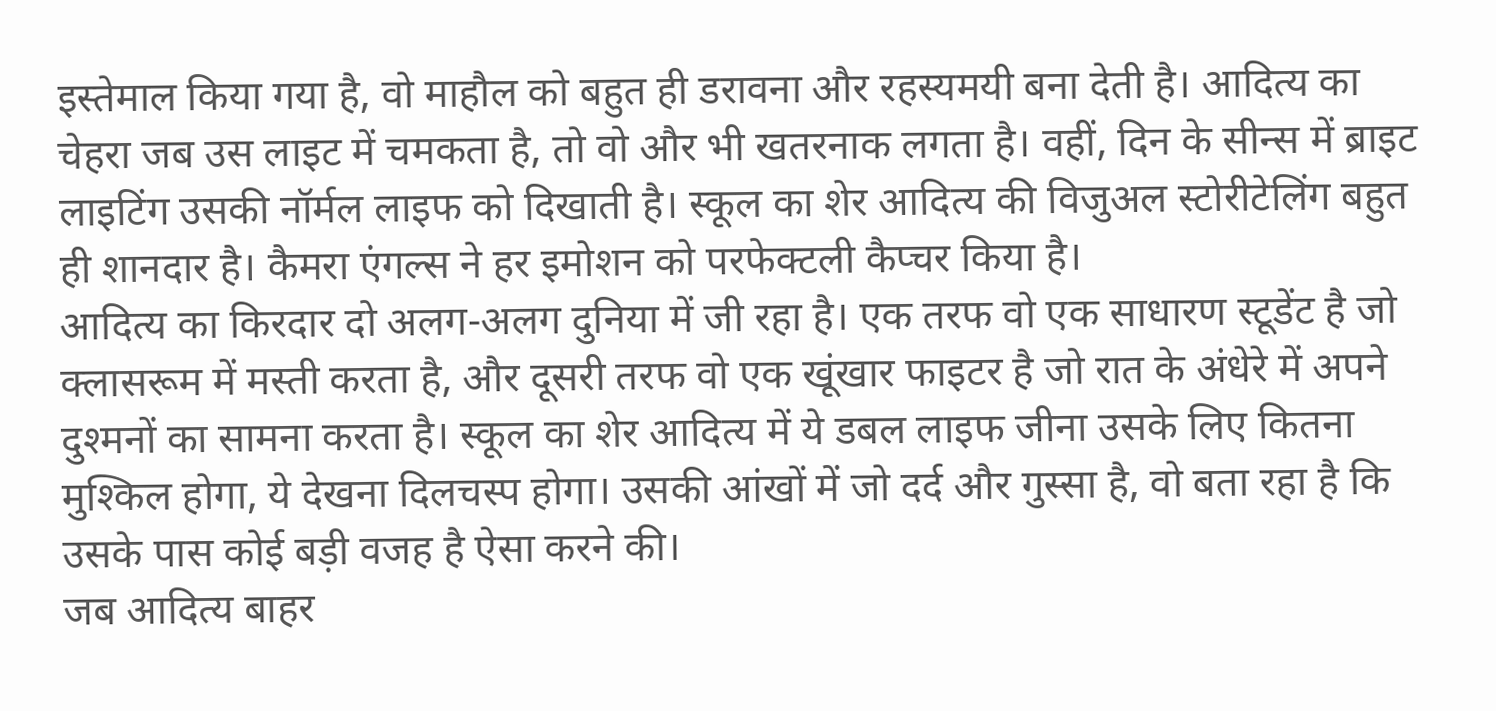इस्तेमाल किया गया है, वो माहौल को बहुत ही डरावना और रहस्यमयी बना देती है। आदित्य का चेहरा जब उस लाइट में चमकता है, तो वो और भी खतरनाक लगता है। वहीं, दिन के सीन्स में ब्राइट लाइटिंग उसकी नॉर्मल लाइफ को दिखाती है। स्कूल का शेर आदित्य की विजुअल स्टोरीटेलिंग बहुत ही शानदार है। कैमरा एंगल्स ने हर इमोशन को परफेक्टली कैप्चर किया है।
आदित्य का किरदार दो अलग-अलग दुनिया में जी रहा है। एक तरफ वो एक साधारण स्टूडेंट है जो क्लासरूम में मस्ती करता है, और दूसरी तरफ वो एक खूंखार फाइटर है जो रात के अंधेरे में अपने दुश्मनों का सामना करता है। स्कूल का शेर आदित्य में ये डबल लाइफ जीना उसके लिए कितना मुश्किल होगा, ये देखना दिलचस्प होगा। उसकी आंखों में जो दर्द और गुस्सा है, वो बता रहा है कि उसके पास कोई बड़ी वजह है ऐसा करने की।
जब आदित्य बाहर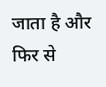जाता है और फिर से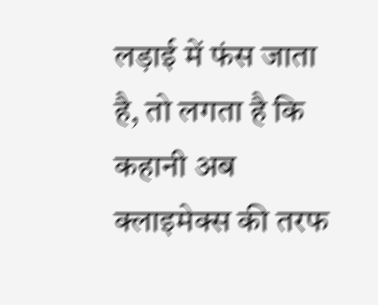लड़ाई में फंस जाता है, तो लगता है कि कहानी अब क्लाइमेक्स की तरफ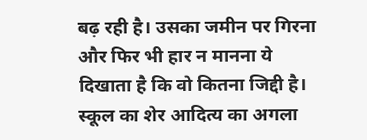बढ़ रही है। उसका जमीन पर गिरना और फिर भी हार न मानना ये दिखाता है कि वो कितना जिद्दी है। स्कूल का शेर आदित्य का अगला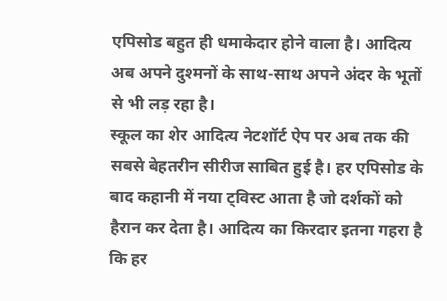एपिसोड बहुत ही धमाकेदार होने वाला है। आदित्य अब अपने दुश्मनों के साथ-साथ अपने अंदर के भूतों से भी लड़ रहा है।
स्कूल का शेर आदित्य नेटशॉर्ट ऐप पर अब तक की सबसे बेहतरीन सीरीज साबित हुई है। हर एपिसोड के बाद कहानी में नया ट्विस्ट आता है जो दर्शकों को हैरान कर देता है। आदित्य का किरदार इतना गहरा है कि हर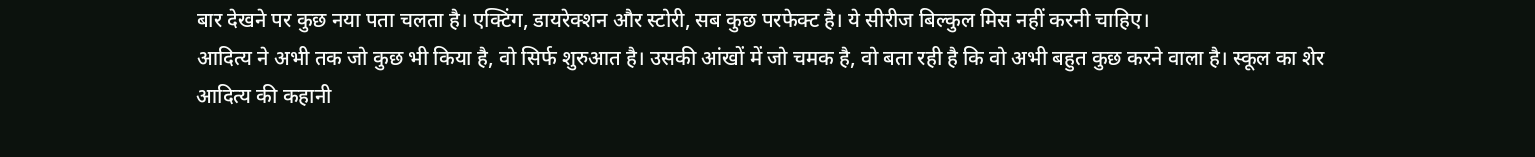बार देखने पर कुछ नया पता चलता है। एक्टिंग, डायरेक्शन और स्टोरी, सब कुछ परफेक्ट है। ये सीरीज बिल्कुल मिस नहीं करनी चाहिए।
आदित्य ने अभी तक जो कुछ भी किया है, वो सिर्फ शुरुआत है। उसकी आंखों में जो चमक है, वो बता रही है कि वो अभी बहुत कुछ करने वाला है। स्कूल का शेर आदित्य की कहानी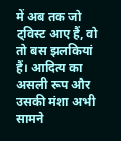में अब तक जो ट्विस्ट आए हैं, वो तो बस झलकियां हैं। आदित्य का असली रूप और उसकी मंशा अभी सामने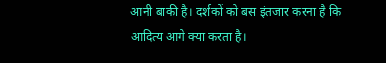आनी बाकी है। दर्शकों को बस इंतजार करना है कि आदित्य आगे क्या करता है।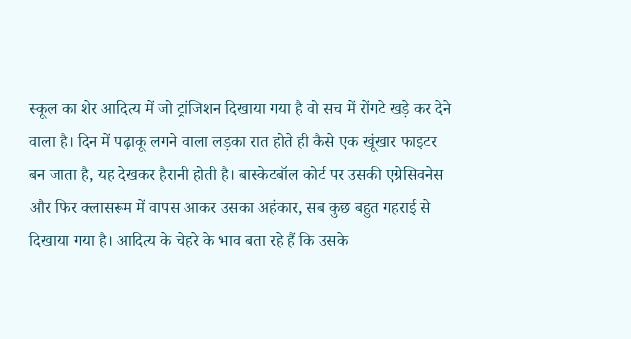स्कूल का शेर आदित्य में जो ट्रांजिशन दिखाया गया है वो सच में रोंगटे खड़े कर देने वाला है। दिन में पढ़ाकू लगने वाला लड़का रात होते ही कैसे एक खूंखार फाइटर बन जाता है, यह देखकर हैरानी होती है। बास्केटबॉल कोर्ट पर उसकी एग्रेसिवनेस और फिर क्लासरूम में वापस आकर उसका अहंकार, सब कुछ बहुत गहराई से दिखाया गया है। आदित्य के चेहरे के भाव बता रहे हैं कि उसके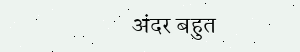अंदर बहुत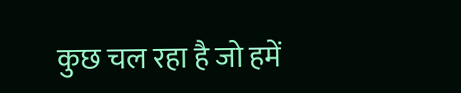कुछ चल रहा है जो हमें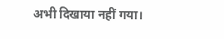अभी दिखाया नहीं गया।